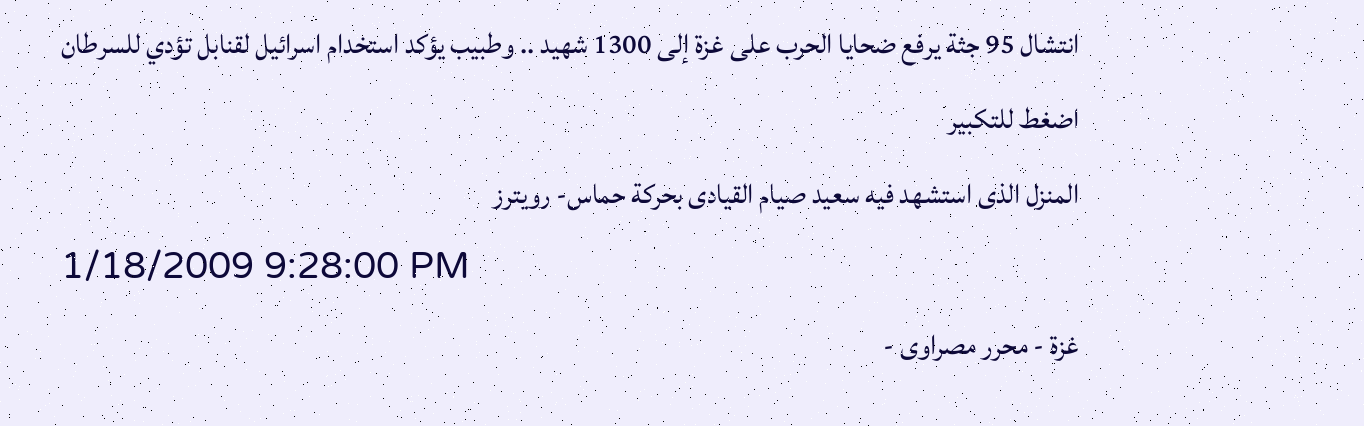انتشال 95 جثة يرفع ضحايا الحرب على غزة إلى 1300 شهيد .. وطبيب يؤكد استخدام اسرائيل لقنابل تؤدي للسرطان
اضغط للتكبير
المنزل الذى استشهد فيه سعيد صيام القيادى بحركة حماس- رويترز
1/18/2009 9:28:00 PM
غزة - محرر مصراوى -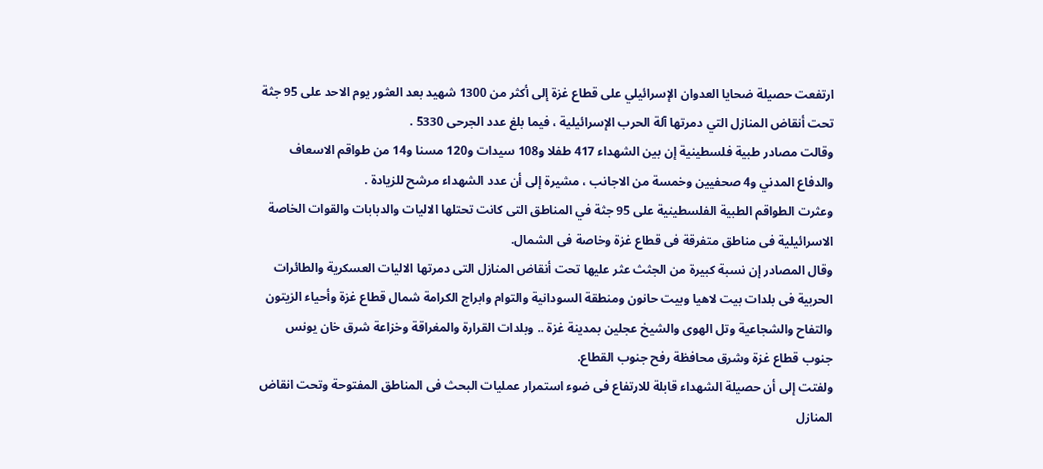ارتفعت حصيلة ضحايا العدوان الإسرائيلي على قطاع غزة إلى أكثر من 1300 شهيد بعد العثور يوم الاحد على 95 جثة تحت أنقاض المنازل التي دمرتها آلة الحرب الإسرائيلية ، فيما بلغ عدد الجرحى 5330 .
وقالت مصادر طبية فلسطينية إن بين الشهداء 417 طفلا و108 سيدات و120 مسنا و14 من طواقم الاسعاف والدفاع المدني و4 صحفيين وخمسة من الاجانب ، مشيرة إلى أن عدد الشهداء مرشح للزيادة .
وعثرت الطواقم الطبية الفلسطينية على 95 جثة في المناطق التى كانت تحتلها الاليات والدبابات والقوات الخاصة الاسرائيلية فى مناطق متفرقة فى قطاع غزة وخاصة فى الشمال.
وقال المصادر إن نسبة كبيرة من الجثث عثر عليها تحت أنقاض المنازل التى دمرتها الاليات العسكرية والطائرات الحربية فى بلدات بيت لاهيا وبيت حانون ومنطقة السودانية والتوام وابراج الكرامة شمال قطاع غزة وأحياء الزيتون والتفاح والشجاعية وتل الهوى والشيخ عجلين بمدينة غزة .. وبلدات القرارة والمغراقة وخزاعة شرق خان يونس جنوب قطاع غزة وشرق محافظة رفح جنوب القطاع.
ولفتت إلى أن حصيلة الشهداء قابلة للارتفاع فى ضوء استمرار عمليات البحث فى المناطق المفتوحة وتحت انقاض المنازل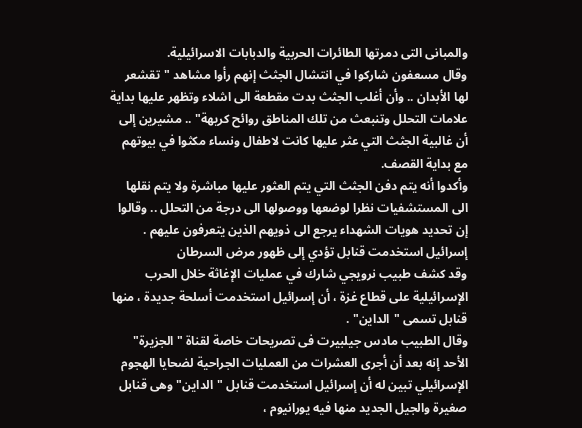والمبانى التى دمرتها الطائرات الحربية والدبابات الاسرائيلية.
وقال مسعفون شاركوا في انتشال الجثث إنهم رأوا مشاهد "تقشعر لها الأبدان .. وأن أغلب الجثث بدت مقطعة الى اشلاء وتظهر عليها بداية علامات التحلل وتنبعث من تلك المناطق روائح كريهة" .. مشيرين إلى أن غالبية الجثث التي عثر عليها كانت لاطفال ونساء مكثوا في بيوتهم مع بداية القصف.
وأكدوا أنه يتم دفن الجثث التي يتم العثور عليها مباشرة ولا يتم نقلها الى المستشفيات نظرا لوضعها ووصولها الى درجة من التحلل .. وقالوا إن تحديد هويات الشهداء يرجع الى ذويهم الذين يتعرفون عليهم .
إسرائيل استخدمت قنابل تؤدي إلى ظهور مرض السرطان
وقد كشف طبيب نرويجي شارك في عمليات الإغاثة خلال الحرب الإسرائيلية على قطاع غزة ، أن إسرائيل استخدمت أسلحة جديدة ، منها قنابل تسمى "الداين" .
وقال الطبيب مادس جيلبيرت فى تصريحات خاصة لقناة "الجزيرة" الأحد إنه بعد أن أجرى العشرات من العمليات الجراحية لضحايا الهجوم الإسرائيلي تبين له أن إسرائيل استخدمت قنابل "الداين" وهى قنابل صغيرة والجيل الجديد منها فيه يورانيوم ،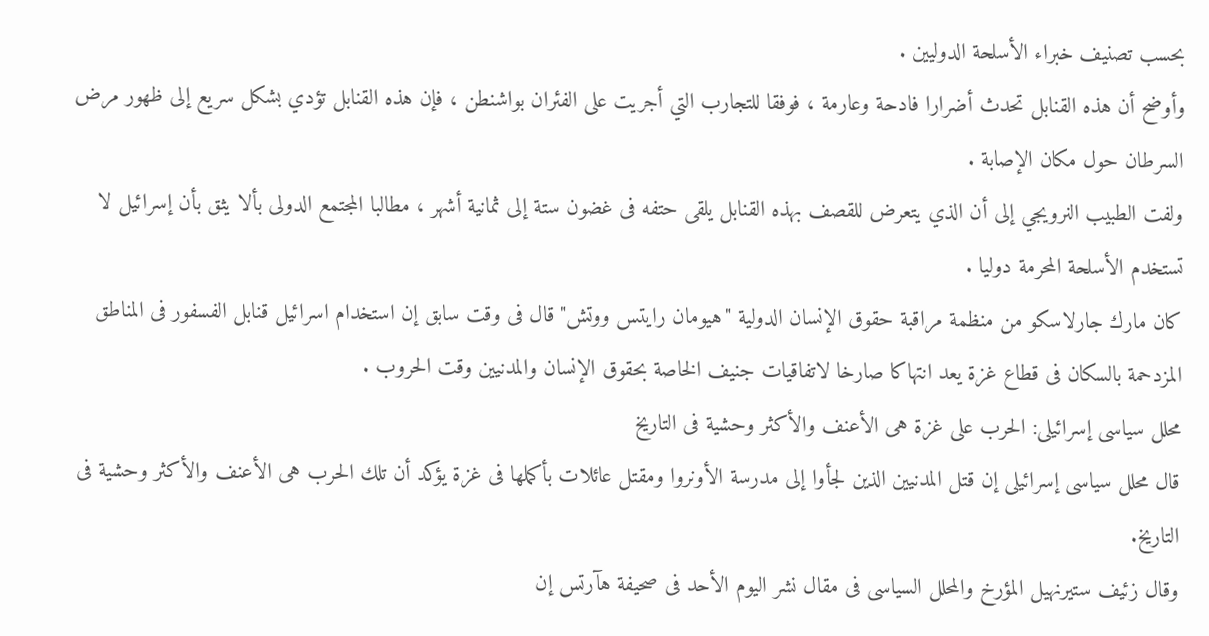بحسب تصنيف خبراء الأسلحة الدوليين .
وأوضح أن هذه القنابل تحدث أضرارا فادحة وعارمة ، فوفقا للتجارب التي أجريت على الفئران بواشنطن ، فإن هذه القنابل تؤدي بشكل سريع إلى ظهور مرض السرطان حول مكان الإصابة .
ولفت الطبيب النرويجي إلى أن الذي يتعرض للقصف بهذه القنابل يلقى حتفه فى غضون ستة إلى ثمانية أشهر ، مطالبا المجتمع الدولى بألا يثق بأن إسرائيل لا تستخدم الأسلحة المحرمة دوليا .
كان مارك جارلاسكو من منظمة مراقبة حقوق الإنسان الدولية "هيومان رايتس ووتش" قال فى وقت سابق إن استخدام اسرائيل قنابل الفسفور فى المناطق المزدحمة بالسكان فى قطاع غزة يعد انتهاكا صارخا لاتفاقيات جنيف الخاصة بحقوق الإنسان والمدنيين وقت الحروب .
محلل سياسى إسرائيلى: الحرب على غزة هى الأعنف والأكثر وحشية فى التاريخ
قال محلل سياسى إسرائيلى إن قتل المدنيين الذين لجأوا إلى مدرسة الأونروا ومقتل عائلات بأكملها فى غزة يؤكد أن تلك الحرب هى الأعنف والأكثر وحشية فى التاريخ.
وقال زئيف ستيرنهيل المؤرخ والمحلل السياسى فى مقال نشر اليوم الأحد فى صحيفة هآرتس إن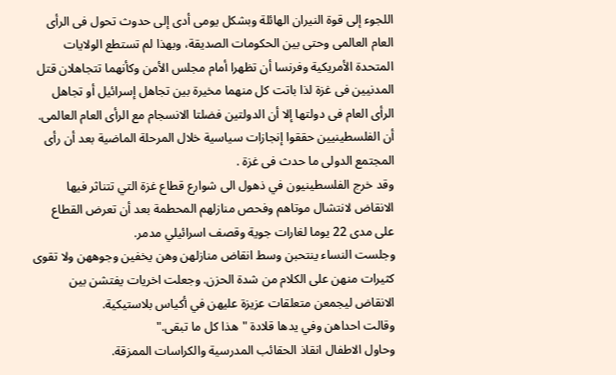اللجوء إلى قوة النيران الهائلة وبشكل يومى أدى إلى حدوث تحول فى الرأى العام العالمى وحتى بين الحكومات الصديقة، وبهذا لم تستطع الولايات المتحدة الأمريكية وفرنسا أن تظهرا أمام مجلس الأمن وكأنهما تتجاهلان قتل المدنيين فى غزة لذا باتت كل منهما مخيرة بين تجاهل إسرائيل أو تجاهل الرأى العام فى دولتها إلا أن الدولتين فضلتا الانسجام مع الرأى العام العالمى.
أن الفلسطينيين حققوا إنجازات سياسية خلال المرحلة الماضية بعد أن رأى المجتمع الدولى ما حدث فى غزة .
وقد خرج الفلسطينيون في ذهول الى شوارع قطاع غزة التي تتناثر فيها الانقاض لانتشال موتاهم وفحص منازلهم المحطمة بعد أن تعرض القطاع على مدى 22 يوما لغارات جوية وقصف اسرائيلي مدمر.
وجلست النساء ينتحبن وسط انقاض منازلهن وهن يخفين وجوههن ولا تقوى كثيرات منهن على الكلام من شدة الحزن. وجعلت اخريات يفتشن بين الانقاض ليجمعن متعلقات عزيزة عليهن في أكياس بلاستيكية.
وقالت احداهن وفي يدها قلادة "هذا كل ما تبقى."
وحاول الاطفال انقاذ الحقائب المدرسية والكراسات الممزقة.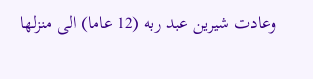وعادت شيرين عبد ربه (12 عاما) الى منزلها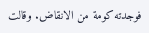فوجدته كومة من الانقاض. وقالت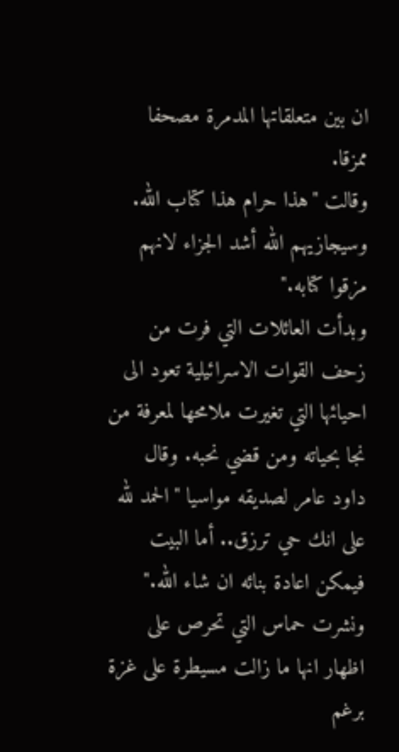ان بين متعلقاتها المدمرة مصحفا ممزقا.
وقالت "هذا حرام هذا كتاب الله. وسيجازيهم الله أشد الجزاء لانهم مزقوا كتابه."
وبدأت العائلات التي فرت من زحف القوات الاسرائيلية تعود الى احيائها التي تغيرت ملامحها لمعرفة من نجا بحياته ومن قضي نحبه. وقال داود عامر لصديقه مواسيا "الحمد لله على انك حي ترزق.. أما البيت فيمكن اعادة بنائه ان شاء الله."
ونشرت حماس التي تحرص على اظهار انها ما زالت مسيطرة على غزة برغم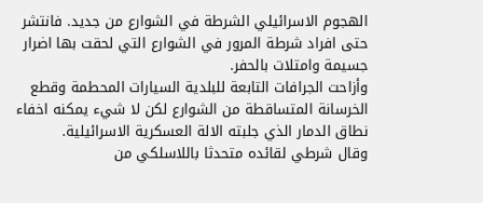الهجوم الاسرائيلي الشرطة في الشوارع من جديد. فانتشر حتى افراد شرطة المرور في الشوارع التي لحقت بها اضرار جسيمة وامتلات بالحفر.
وأزاحت الجرافات التابعة للبلدية السيارات المحطمة وقطع الخرسانة المتساقطة من الشوارع لكن لا شيء يمكنه اخفاء نطاق الدمار الذي جلبته الالة العسكرية الاسرائيلية.
وقال شرطي لقائده متحدثا باللاسلكي من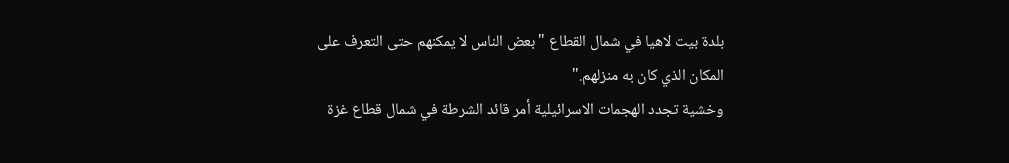بلدة بيت لاهيا في شمال القطاع "بعض الناس لا يمكنهم حتى التعرف على المكان الذي كان به منزلهم."
وخشية تجدد الهجمات الاسرائيلية أمر قائد الشرطة في شمال قطاع غزة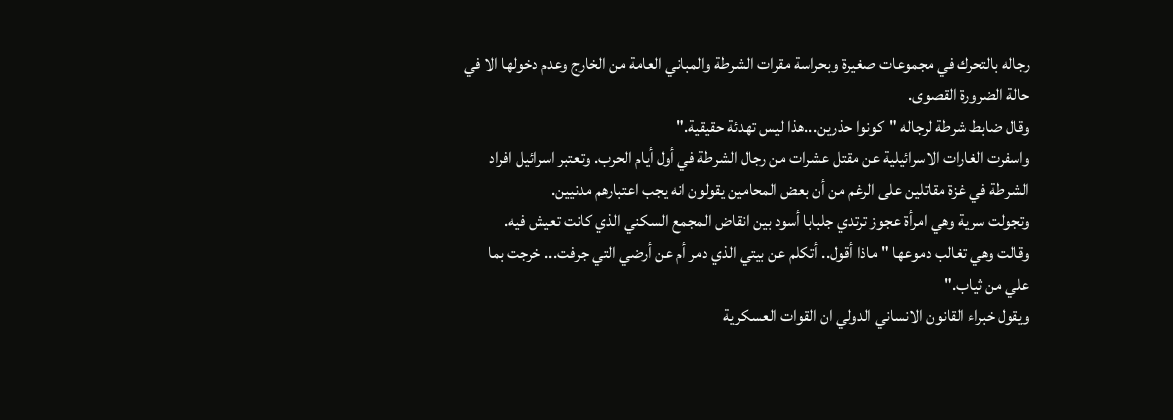رجاله بالتحرك في مجموعات صغيرة وبحراسة مقرات الشرطة والمباني العامة من الخارج وعدم دخولها الا في حالة الضرورة القصوى.
وقال ضابط شرطة لرجاله "كونوا حذرين...هذا ليس تهدئة حقيقية."
واسفرت الغارات الاسرائيلية عن مقتل عشرات من رجال الشرطة في أول أيام الحرب. وتعتبر اسرائيل افراد الشرطة في غزة مقاتلين على الرغم من أن بعض المحامين يقولون انه يجب اعتبارهم مدنيين.
وتجولت سرية وهي امرأة عجوز ترتدي جلبابا أسود بين انقاض المجمع السكني الذي كانت تعيش فيه.
وقالت وهي تغالب دموعها "ماذا أقول.. أتكلم عن بيتي الذي دمر أم عن أرضي التي جرفت... خرجت بما علي من ثياب."
ويقول خبراء القانون الانساني الدولي ان القوات العسكرية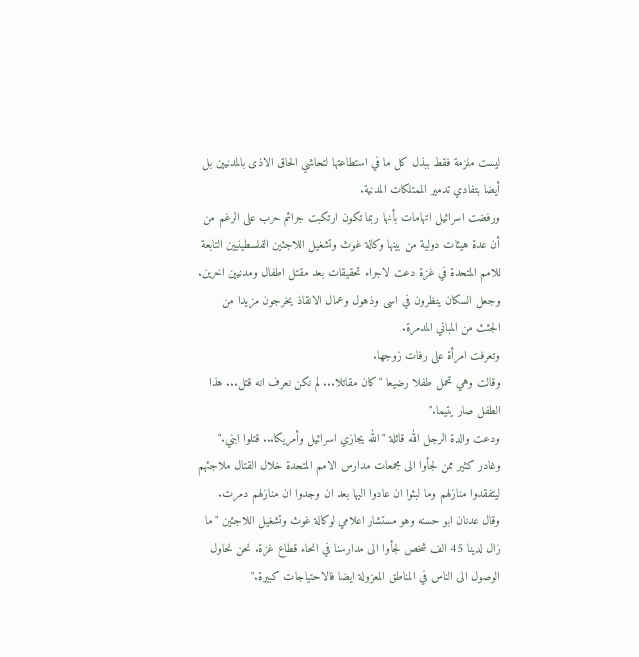ليست ملزمة فقط ببذل كل ما في استطاعتها لتحاشي الحاق الاذى بالمدنيين بل أيضا بتفادي تدمير الممتلكات المدنية.
ورفضت اسرائيل اتهامات بأنها ربما تكون ارتكبت جرائم حرب على الرغم من أن عدة هيئات دولية من بينها وكالة غوث وتشغيل اللاجئين الفلسطينيين التابعة للامم المتحدة في غزة دعت لاجراء تحقيقات بعد مقتل اطفال ومدنيين اخرين.
وجعل السكان ينظرون في اسى وذهول وعمال الانقاذ يخرجون مزيدا من الجثث من المباني المدمرة.
وتعرفت امرأة على رفات زوجها.
وقالت وهي تحمل طفلا رضيعا "كان مقاتلا... لم نكن نعرف انه قتل... هذا الطفل صار يتيما."
ودعت والدة الرجل الله قائلة "الله يجازي اسرائيل وأمريكا... قتلوا ابني."
وغادر كثير ممن لجأوا الى مجمعات مدارس الامم المتحدة خلال القتال ملاجئهم ليتفقدوا منازلهم وما لبثوا ان عادوا اليها بعد ان وجدوا ان منازلهم دمرت.
وقال عدنان ابو حسنه وهو مستشار اعلامي لوكالة غوث وتشغيل اللاجئين "ما زال لدينا 45 الف شخص لجأوا الى مدارسنا في انحاء قطاع غزة. نحن نحاول الوصول الى الناس في المناطق المعزولة ايضا فالاحتياجات كبيرة."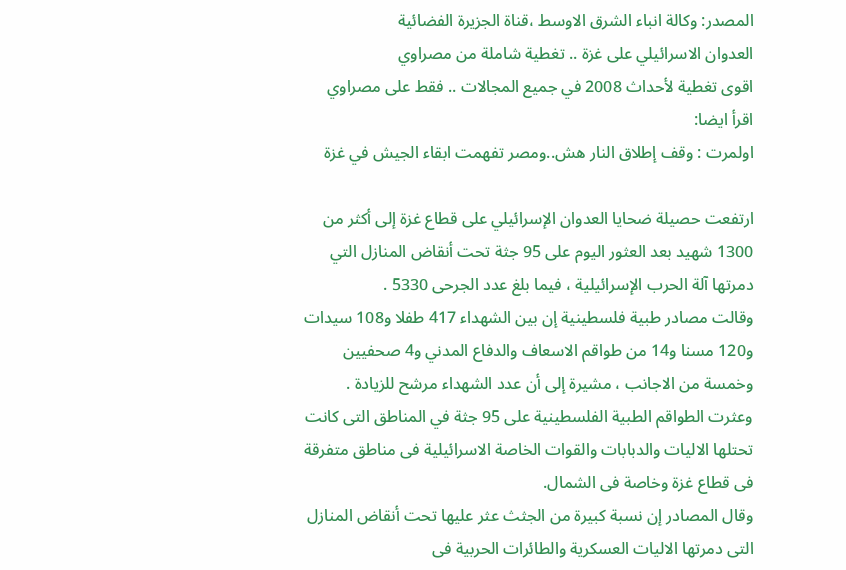المصدر: وكالة انباء الشرق الاوسط ،قناة الجزيرة الفضائية
العدوان الاسرائيلي على غزة .. تغطية شاملة من مصراوي
اقوى تغطية لأحداث 2008 في جميع المجالات .. فقط على مصراوي
اقرأ ايضا:
اولمرت : وقف إطلاق النار هش..ومصر تفهمت ابقاء الجيش في غزة

ارتفعت حصيلة ضحايا العدوان الإسرائيلي على قطاع غزة إلى أكثر من 1300 شهيد بعد العثور اليوم على 95 جثة تحت أنقاض المنازل التي دمرتها آلة الحرب الإسرائيلية ، فيما بلغ عدد الجرحى 5330 .
وقالت مصادر طبية فلسطينية إن بين الشهداء 417 طفلا و108 سيدات و120 مسنا و14 من طواقم الاسعاف والدفاع المدني و4 صحفيين وخمسة من الاجانب ، مشيرة إلى أن عدد الشهداء مرشح للزيادة .
وعثرت الطواقم الطبية الفلسطينية على 95 جثة في المناطق التى كانت تحتلها الاليات والدبابات والقوات الخاصة الاسرائيلية فى مناطق متفرقة فى قطاع غزة وخاصة فى الشمال.
وقال المصادر إن نسبة كبيرة من الجثث عثر عليها تحت أنقاض المنازل التى دمرتها الاليات العسكرية والطائرات الحربية فى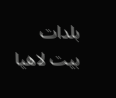بلدات بيت لاهيا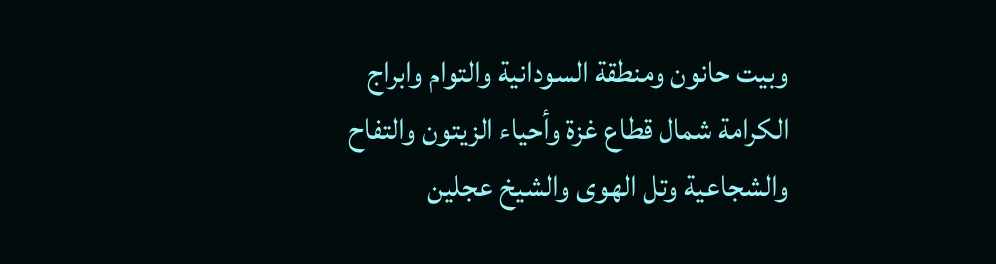وبيت حانون ومنطقة السودانية والتوام وابراج الكرامة شمال قطاع غزة وأحياء الزيتون والتفاح والشجاعية وتل الهوى والشيخ عجلين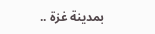بمدينة غزة ..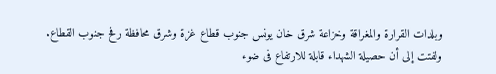وبلدات القرارة والمغراقة وخزاعة شرق خان يونس جنوب قطاع غزة وشرق محافظة رفح جنوب القطاع.
ولفتت إلى أن حصيلة الشهداء قابلة للارتفاع فى ضوء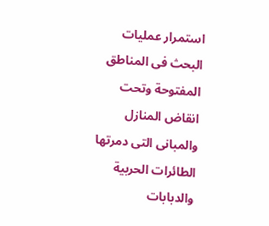استمرار عمليات البحث فى المناطق المفتوحة وتحت انقاض المنازل والمبانى التى دمرتها الطائرات الحربية والدبابات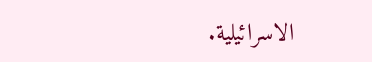الاسرائيلية.